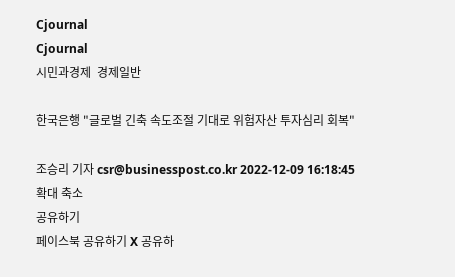Cjournal
Cjournal
시민과경제  경제일반

한국은행 "글로벌 긴축 속도조절 기대로 위험자산 투자심리 회복"

조승리 기자 csr@businesspost.co.kr 2022-12-09 16:18:45
확대 축소
공유하기
페이스북 공유하기 X 공유하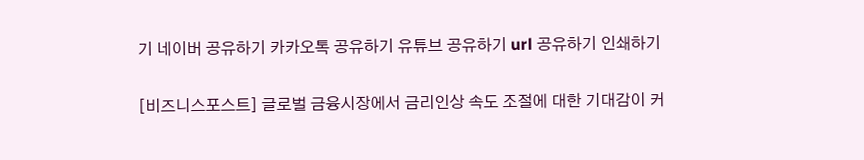기 네이버 공유하기 카카오톡 공유하기 유튜브 공유하기 url 공유하기 인쇄하기

[비즈니스포스트] 글로벌 금융시장에서 금리인상 속도 조절에 대한 기대감이 커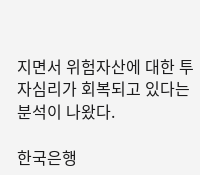지면서 위험자산에 대한 투자심리가 회복되고 있다는 분석이 나왔다.

한국은행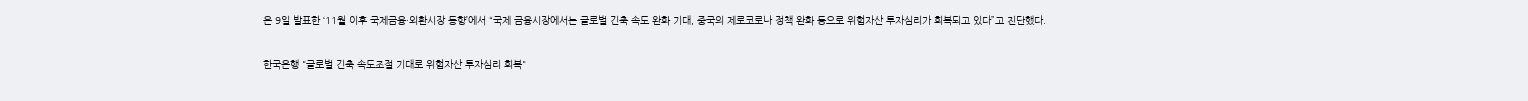은 9일 발표한 ‘11월 이후 국제금융·외환시장 동향’에서 “국제 금융시장에서는 글로벌 긴축 속도 완화 기대, 중국의 제로코로나 정책 완화 등으로 위험자산 투자심리가 회복되고 있다”고 진단했다.

한국은행 "글로벌 긴축 속도조절 기대로 위험자산 투자심리 회복"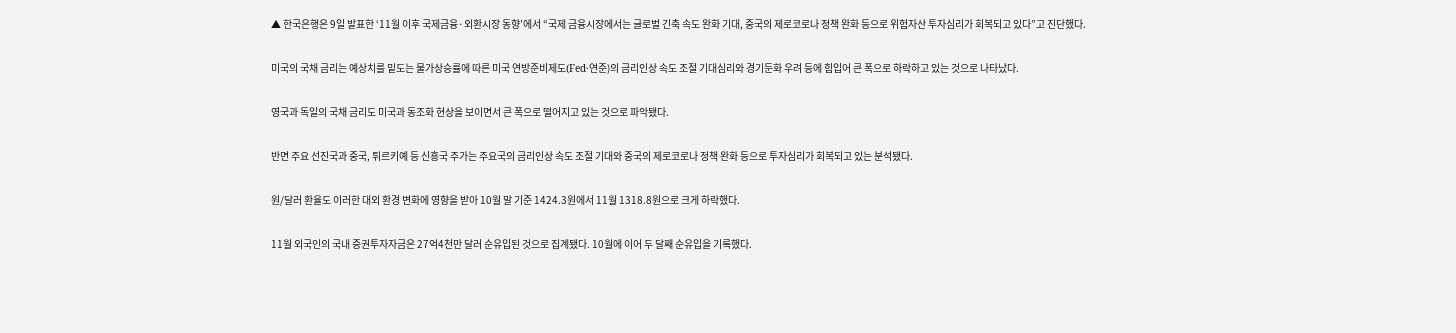▲ 한국은행은 9일 발표한 ‘11월 이후 국제금융·외환시장 동향’에서 “국제 금융시장에서는 글로벌 긴축 속도 완화 기대, 중국의 제로코로나 정책 완화 등으로 위험자산 투자심리가 회복되고 있다”고 진단했다.

미국의 국채 금리는 예상치를 밑도는 물가상승률에 따른 미국 연방준비제도(Fed·연준)의 금리인상 속도 조절 기대심리와 경기둔화 우려 등에 힘입어 큰 폭으로 하락하고 있는 것으로 나타났다.

영국과 독일의 국채 금리도 미국과 동조화 현상을 보이면서 큰 폭으로 떨어지고 있는 것으로 파악됐다.

반면 주요 선진국과 중국, 튀르키예 등 신흥국 주가는 주요국의 금리인상 속도 조절 기대와 중국의 제로코로나 정책 완화 등으로 투자심리가 회복되고 있는 분석됐다.

원/달러 환율도 이러한 대외 환경 변화에 영향을 받아 10월 말 기준 1424.3원에서 11월 1318.8원으로 크게 하락했다.

11월 외국인의 국내 증권투자자금은 27억4천만 달러 순유입된 것으로 집계됐다. 10월에 이어 두 달째 순유입을 기록했다.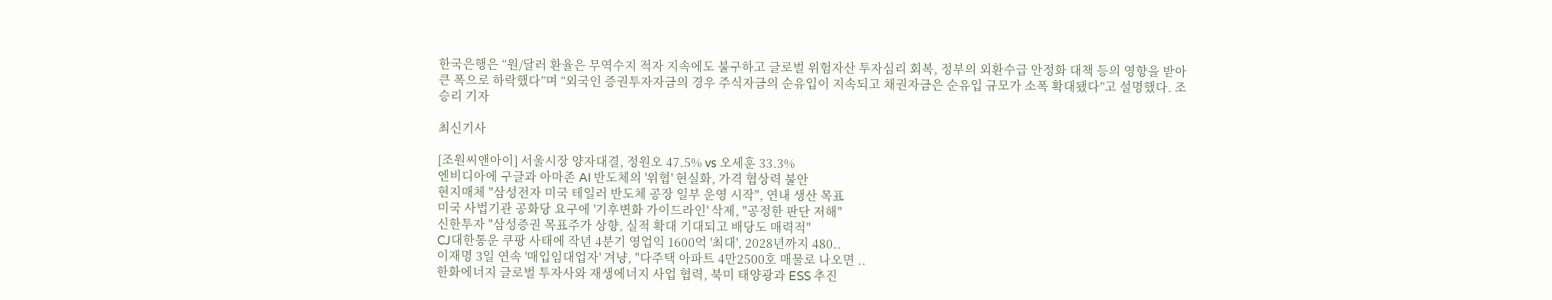한국은행은 “원/달러 환율은 무역수지 적자 지속에도 불구하고 글로벌 위험자산 투자심리 회복, 정부의 외환수급 안정화 대책 등의 영향을 받아 큰 폭으로 하락했다”며 “외국인 증권투자자금의 경우 주식자금의 순유입이 지속되고 채권자금은 순유입 규모가 소폭 확대됐다”고 설명했다. 조승리 기자

최신기사

[조원씨앤아이] 서울시장 양자대결, 정원오 47.5% vs 오세훈 33.3%
엔비디아에 구글과 아마존 AI 반도체의 '위협' 현실화, 가격 협상력 불안
현지매체 "삼성전자 미국 테일러 반도체 공장 일부 운영 시작", 연내 생산 목표
미국 사법기관 공화당 요구에 '기후변화 가이드라인' 삭제, "공정한 판단 저해"
신한투자 "삼성증권 목표주가 상향, 실적 확대 기대되고 배당도 매력적"
CJ대한통운 쿠팡 사태에 작년 4분기 영업익 1600억 '최대', 2028년까지 480..
이재명 3일 연속 '매입임대업자' 겨냥, "다주택 아파트 4만2500호 매물로 나오면 ..
한화에너지 글로벌 투자사와 재생에너지 사업 협력, 북미 태양광과 ESS 추진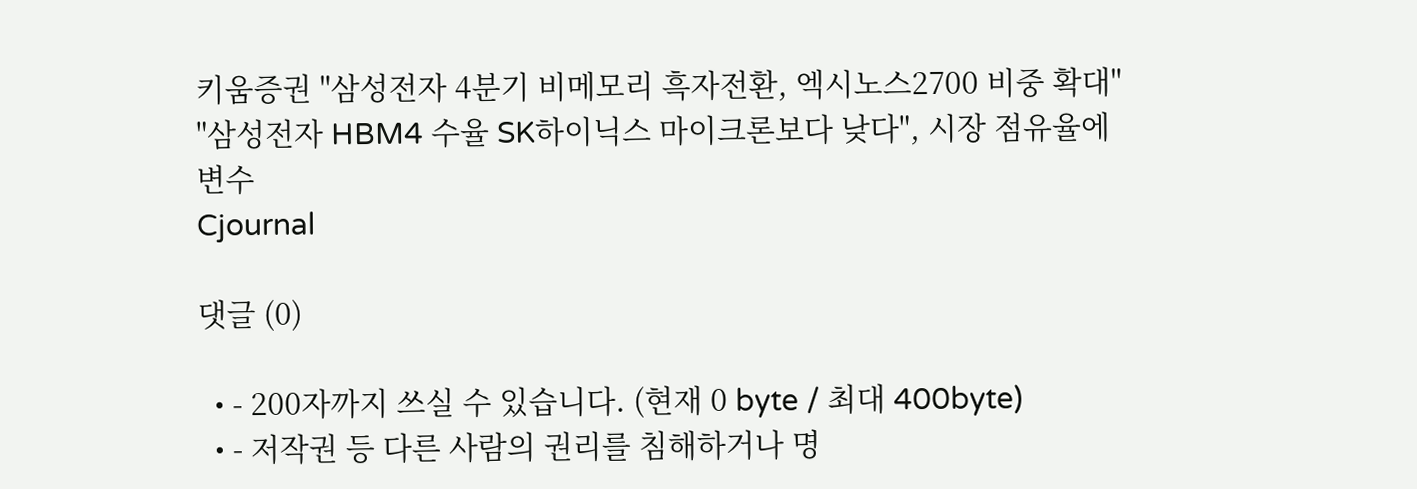키움증권 "삼성전자 4분기 비메모리 흑자전환, 엑시노스2700 비중 확대"
"삼성전자 HBM4 수율 SK하이닉스 마이크론보다 낮다", 시장 점유율에 변수
Cjournal

댓글 (0)

  • - 200자까지 쓰실 수 있습니다. (현재 0 byte / 최대 400byte)
  • - 저작권 등 다른 사람의 권리를 침해하거나 명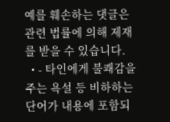예를 훼손하는 댓글은 관련 법률에 의해 제재를 받을 수 있습니다.
  • - 타인에게 불쾌감을 주는 욕설 등 비하하는 단어가 내용에 포함되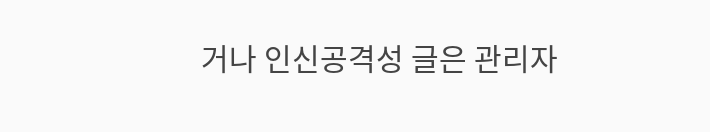거나 인신공격성 글은 관리자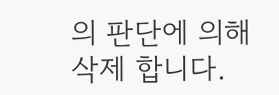의 판단에 의해 삭제 합니다.